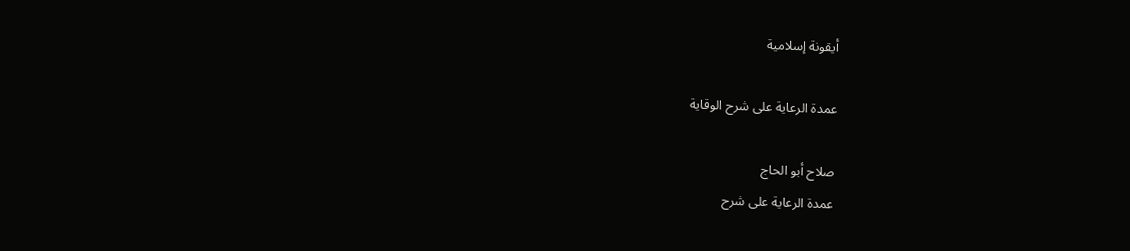أيقونة إسلامية

عمدة الرعاية على شرح الوقاية

صلاح أبو الحاج
عمدة الرعاية على شرح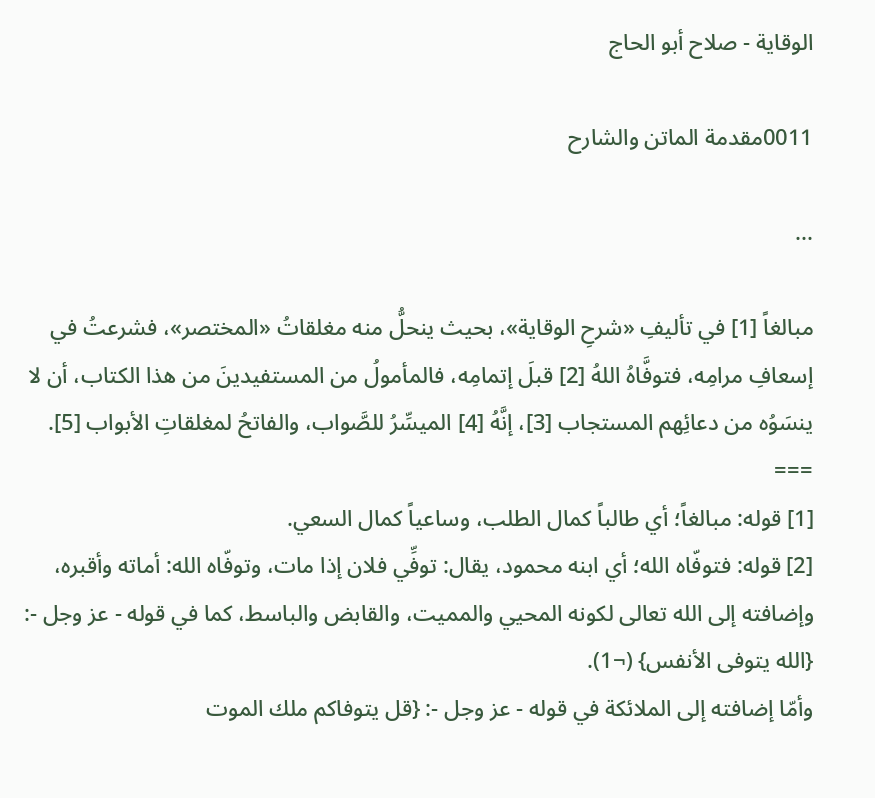الوقاية - صلاح أبو الحاج

0011مقدمة الماتن والشارح

...

مبالغاً [1] في تأليفِ «شرحِ الوقاية»، بحيث ينحلُّ منه مغلقاتُ «المختصر»، فشرعتُ في إسعافِ مرامِه، فتوفَّاهُ اللهُ [2] قبلَ إتمامِه، فالمأمولُ من المستفيدينَ من هذا الكتاب، أن لا ينسَوُه من دعائِهم المستجاب [3]، إنَّهُ [4] الميسِّرُ للصَّواب، والفاتحُ لمغلقاتِ الأبواب [5].
===
[1] قوله: مبالغاً؛ أي طالباً كمال الطلب، وساعياً كمال السعي.
[2] قوله: فتوفّاه الله؛ أي ابنه محمود، يقال: توفِّي فلان إذا مات، وتوفّاه الله: أماته وأقبره، وإضافته إلى الله تعالى لكونه المحيي والمميت، والقابض والباسط، كما في قوله - عز وجل -: {الله يتوفى الأنفس} (¬1).
وأمّا إضافته إلى الملائكة في قوله - عز وجل -: {قل يتوفاكم ملك الموت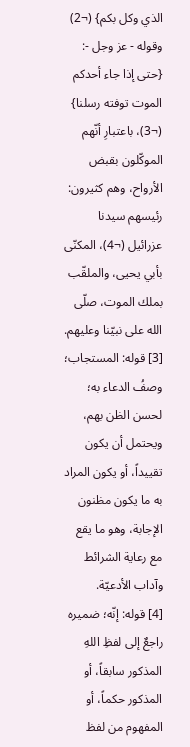الذي وكل بكم} (¬2) وقوله - عز وجل -: {حتى إذا جاء أحدكم الموت توفته رسلنا} (¬3)، باعتبارِ أنّهم الموكّلون بقبض الأرواح، وهم كثيرون: رئيسهم سيدنا عزرائيل (¬4)، المكنّى بأبي يحيى، والملقّب بملك الموت، صلّى الله على نبيّنا وعليهم.
[3] قوله: المستجاب؛ وصفُ الدعاء به؛ لحسن الظن بهم، ويحتمل أن يكون تقييداً، أو يكون المراد به ما يكون مظنون الإجابة، وهو ما يقع مع رعاية الشرائط وآداب الأدعيّة.
[4] قوله: إنّه؛ ضميره راجعٌ إلى لفظِ اللهِ المذكور سابقاً، أو المذكور حكماً، أو المفهوم من لفظ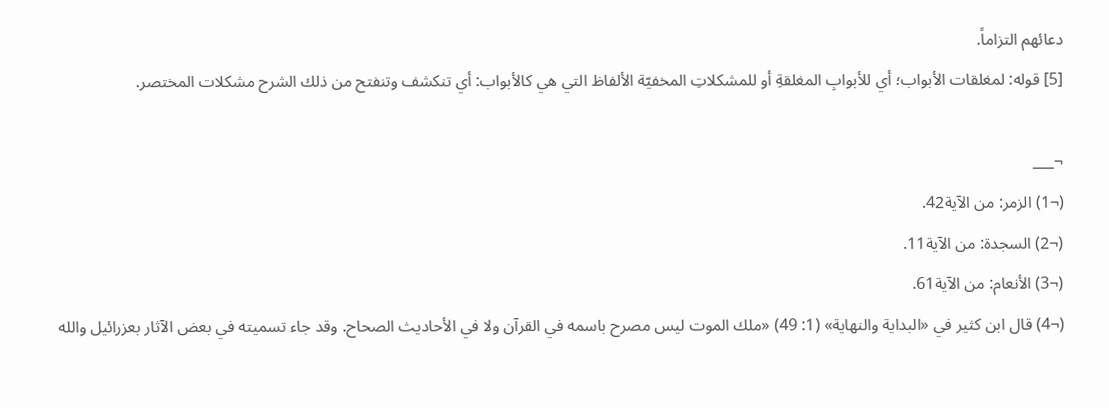دعائهم التزاماً.
[5] قوله: لمغلقات الأبواب؛ أي للأبوابِ المغلقةِ أو للمشكلاتِ المخفيّة الألفاظ التي هي كالأبواب: أي تنكشف وتنفتح من ذلك الشرح مشكلات المختصر.

¬___
(¬1) الزمر: من الآية42.
(¬2) السجدة: من الآية11.
(¬3) الأنعام: من الآية61.
(¬4) قال ابن كثير في «البداية والنهاية» (1: 49) «ملك الموت ليس مصرح باسمه في القرآن ولا في الأحاديث الصحاح. وقد جاء تسميته في بعض الآثار بعزرائيل والله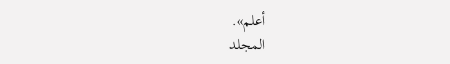أعلم».
المجلد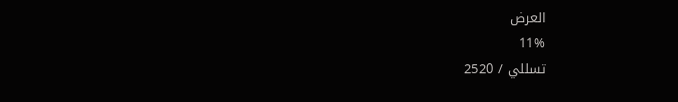العرض
11%
تسللي / 2520